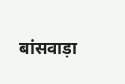बांसवाड़ा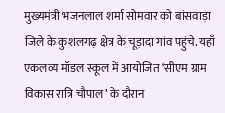मुख्यमंत्री भजनलाल शर्मा सोमवार को बांसवाड़ा जिले के कुशलगढ़ क्षेत्र के चूड़ादा गांव पहुंचे. यहाँ एकलव्य मॉडल स्कूल में आयोजित ‘सीएम ग्राम विकास रात्रि चौपाल’ के दौरान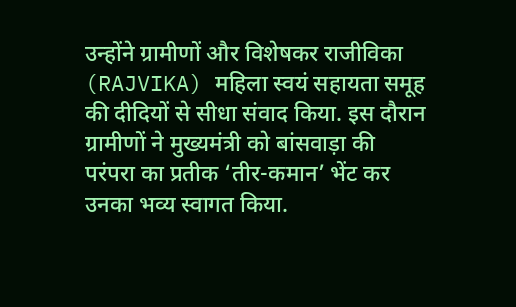उन्होंने ग्रामीणों और विशेषकर राजीविका (RAJVIKA) महिला स्वयं सहायता समूह की दीदियों से सीधा संवाद किया. इस दौरान ग्रामीणों ने मुख्यमंत्री को बांसवाड़ा की परंपरा का प्रतीक ‘तीर-कमान’ भेंट कर उनका भव्य स्वागत किया.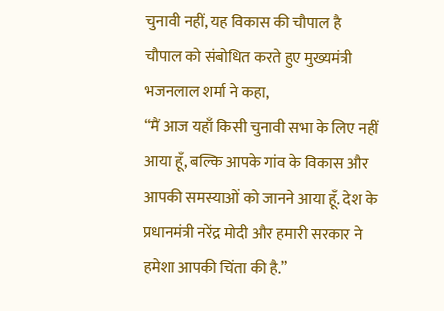चुनावी नहीं, यह विकास की चौपाल है
चौपाल को संबोधित करते हुए मुख्यमंत्री भजनलाल शर्मा ने कहा,
“मैं आज यहाँ किसी चुनावी सभा के लिए नहीं आया हूँ, बल्कि आपके गांव के विकास और आपकी समस्याओं को जानने आया हूँ. देश के प्रधानमंत्री नरेंद्र मोदी और हमारी सरकार ने हमेशा आपकी चिंता की है.”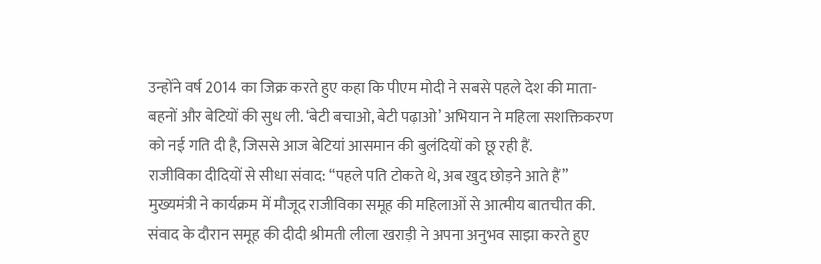उन्होंने वर्ष 2014 का जिक्र करते हुए कहा कि पीएम मोदी ने सबसे पहले देश की माता-बहनों और बेटियों की सुध ली. ‘बेटी बचाओ, बेटी पढ़ाओ’ अभियान ने महिला सशक्तिकरण को नई गति दी है, जिससे आज बेटियां आसमान की बुलंदियों को छू रही हैं.
राजीविका दीदियों से सीधा संवाद: “पहले पति टोकते थे, अब खुद छोड़ने आते हैं”
मुख्यमंत्री ने कार्यक्रम में मौजूद राजीविका समूह की महिलाओं से आत्मीय बातचीत की. संवाद के दौरान समूह की दीदी श्रीमती लीला खराड़ी ने अपना अनुभव साझा करते हुए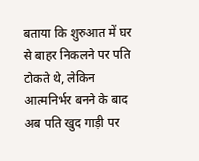बताया कि शुरुआत में घर से बाहर निकलने पर पति टोकते थे, लेकिन आत्मनिर्भर बनने के बाद अब पति खुद गाड़ी पर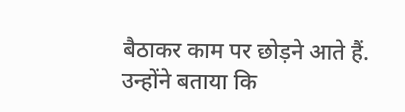बैठाकर काम पर छोड़ने आते हैं. उन्होंने बताया कि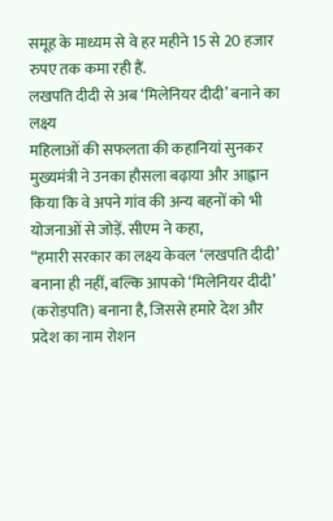समूह के माध्यम से वे हर महीने 15 से 20 हजार रुपए तक कमा रही हैं.
लखपति दीदी से अब ‘मिलेनियर दीदी’ बनाने का लक्ष्य
महिलाओं की सफलता की कहानियां सुनकर मुख्यमंत्री ने उनका हौसला बढ़ाया और आह्वान किया कि वे अपने गांव की अन्य बहनों को भी योजनाओं से जोड़ें. सीएम ने कहा,
“हमारी सरकार का लक्ष्य केवल ‘लखपति दीदी’ बनाना ही नहीं, बल्कि आपको ‘मिलेनियर दीदी’ (करोड़पति) बनाना है, जिससे हमारे देश और प्रदेश का नाम रोशन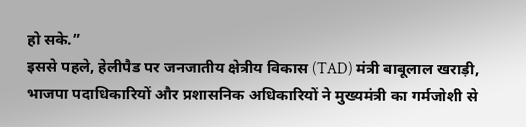हो सके.”
इससे पहले, हेलीपैड पर जनजातीय क्षेत्रीय विकास (TAD) मंत्री बाबूलाल खराड़ी, भाजपा पदाधिकारियों और प्रशासनिक अधिकारियों ने मुख्यमंत्री का गर्मजोशी से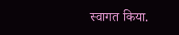स्वागत किया.